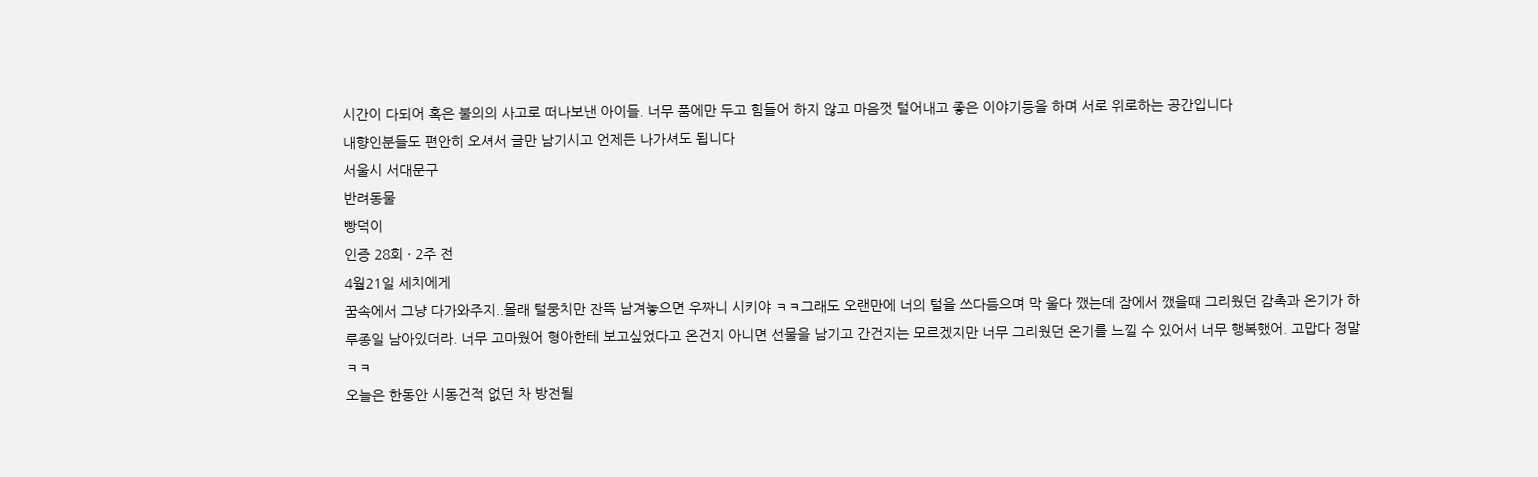시간이 다되어 혹은 불의의 사고로 떠나보낸 아이들. 너무 품에만 두고 힘들어 하지 않고 마음껏 털어내고 좋은 이야기등을 하며 서로 위로하는 공간입니다
내향인분들도 편안히 오셔서 글만 남기시고 언제든 나가셔도 됩니다
서울시 서대문구
반려동물
빵덕이
인증 28회 · 2주 전
4월21일 세치에게
꿈속에서 그냥 다가와주지..몰래 털뭉치만 잔뜩 남겨놓으면 우짜니 시키야 ㅋㅋ그래도 오랜만에 너의 털을 쓰다듬으며 막 울다 깼는데 잠에서 깼을때 그리웠던 감촉과 온기가 하루종일 남아있더라. 너무 고마웠어 형아한테 보고싶었다고 온건지 아니면 선물을 남기고 간건지는 모르겠지만 너무 그리웠던 온기를 느낄 수 있어서 너무 행복했어. 고맙다 정말ㅋㅋ
오늘은 한동안 시동건적 없던 차 방전될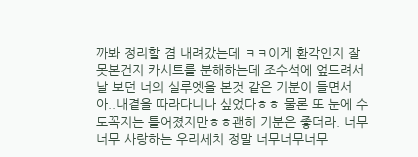까봐 정리할 겸 내려갔는데 ㅋㅋ이게 환각인지 잘못본건지 카시트를 분해하는데 조수석에 엎드려서 날 보던 너의 실루엣을 본것 같은 기분이 들면서 아..내곁을 따라다니나 싶었다ㅎㅎ 물론 또 눈에 수도꼭지는 틀어졌지만ㅎㅎ괜히 기분은 좋더라. 너무너무 사랑하는 우리세치 정말 너무너무너무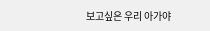보고싶은 우리 아가야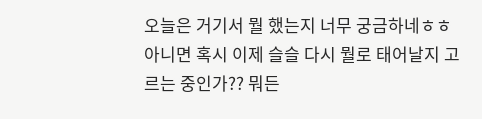오늘은 거기서 뭘 했는지 너무 궁금하네ㅎㅎ 아니면 혹시 이제 슬슬 다시 뭘로 태어날지 고르는 중인가?? 뭐든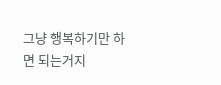그냥 행복하기만 하면 되는거지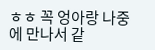ㅎㅎ 꼭 엉아랑 나중에 만나서 같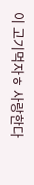이 고기먹자ㅎ 사랑한다